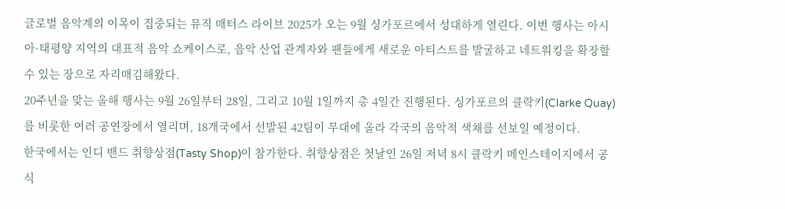글로벌 음악계의 이목이 집중되는 뮤직 매터스 라이브 2025가 오는 9월 싱가포르에서 성대하게 열린다. 이번 행사는 아시아·태평양 지역의 대표적 음악 쇼케이스로, 음악 산업 관계자와 팬들에게 새로운 아티스트를 발굴하고 네트워킹을 확장할 수 있는 장으로 자리매김해왔다.
20주년을 맞는 올해 행사는 9월 26일부터 28일, 그리고 10월 1일까지 총 4일간 진행된다. 싱가포르의 클락키(Clarke Quay)를 비롯한 여러 공연장에서 열리며, 18개국에서 선발된 42팀이 무대에 올라 각국의 음악적 색채를 선보일 예정이다.
한국에서는 인디 밴드 취향상점(Tasty Shop)이 참가한다. 취향상점은 첫날인 26일 저녁 8시 클락키 메인스테이지에서 공식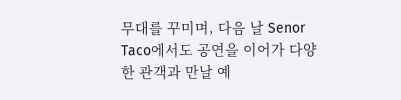무대를 꾸미며, 다음 날 Senor Taco에서도 공연을 이어가 다양한 관객과 만날 예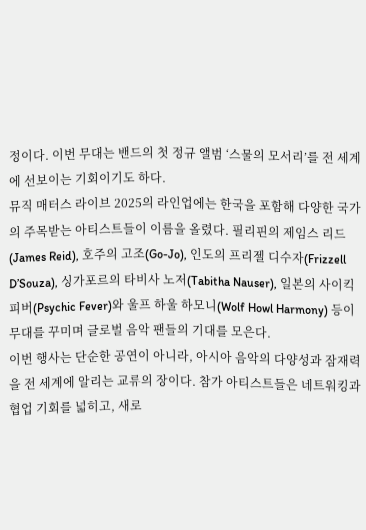정이다. 이번 무대는 밴드의 첫 정규 앨범 ‘스물의 모서리’를 전 세계에 선보이는 기회이기도 하다.
뮤직 매터스 라이브 2025의 라인업에는 한국을 포함해 다양한 국가의 주목받는 아티스트들이 이름을 올렸다. 필리핀의 제임스 리드(James Reid), 호주의 고조(Go-Jo), 인도의 프리젤 디수자(Frizzell D’Souza), 싱가포르의 타비사 노저(Tabitha Nauser), 일본의 사이킥 피버(Psychic Fever)와 울프 하울 하모니(Wolf Howl Harmony) 등이 무대를 꾸미며 글로벌 음악 팬들의 기대를 모은다.
이번 행사는 단순한 공연이 아니라, 아시아 음악의 다양성과 잠재력을 전 세계에 알리는 교류의 장이다. 참가 아티스트들은 네트워킹과 협업 기회를 넓히고, 새로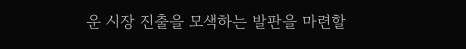운 시장 진출을 모색하는 발판을 마련할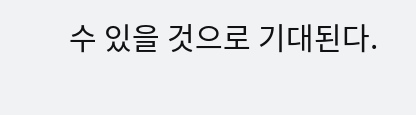수 있을 것으로 기대된다.